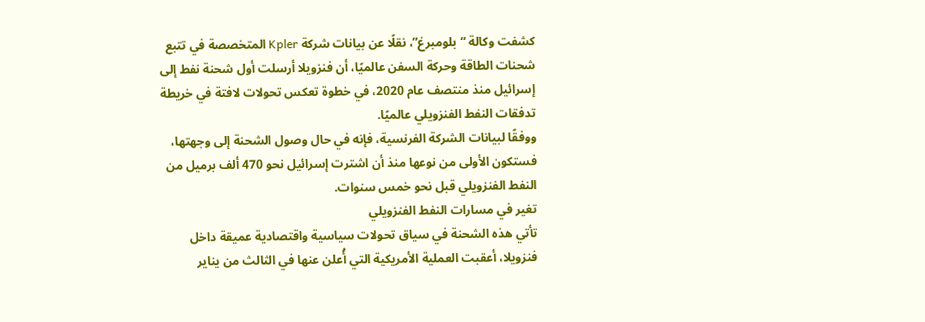كشفت وكالة “بلومبرغ”، نقلًا عن بيانات شركة Kpler المتخصصة في تتبع شحنات الطاقة وحركة السفن عالميًا، أن فنزويلا أرسلت أول شحنة نفط إلى إسرائيل منذ منتصف عام 2020، في خطوة تعكس تحولات لافتة في خريطة تدفقات النفط الفنزويلي عالميًا.
ووفقًا لبيانات الشركة الفرنسية، فإنه في حال وصول الشحنة إلى وجهتها، فستكون الأولى من نوعها منذ أن اشترت إسرائيل نحو 470 ألف برميل من النفط الفنزويلي قبل نحو خمس سنوات.
تغير في مسارات النفط الفنزويلي
تأتي هذه الشحنة في سياق تحولات سياسية واقتصادية عميقة داخل فنزويلا، أعقبت العملية الأمريكية التي أُعلن عنها في الثالث من يناير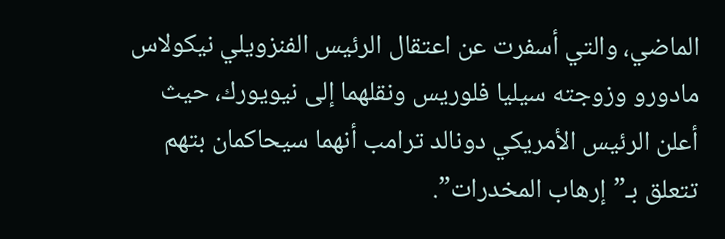الماضي، والتي أسفرت عن اعتقال الرئيس الفنزويلي نيكولاس مادورو وزوجته سيليا فلوريس ونقلهما إلى نيويورك، حيث أعلن الرئيس الأمريكي دونالد ترامب أنهما سيحاكمان بتهم تتعلق بـ”إرهاب المخدرات”.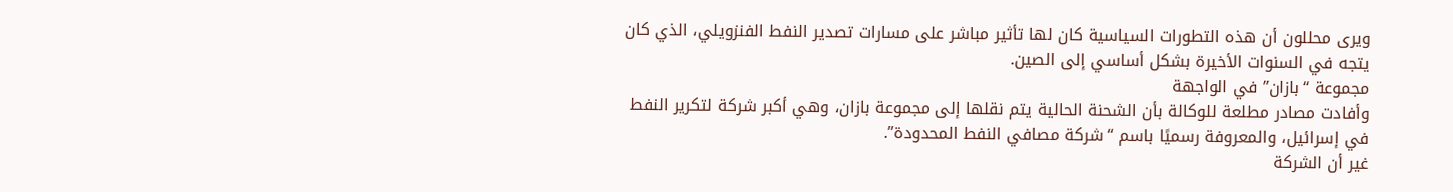ويرى محللون أن هذه التطورات السياسية كان لها تأثير مباشر على مسارات تصدير النفط الفنزويلي، الذي كان يتجه في السنوات الأخيرة بشكل أساسي إلى الصين.
مجموعة “بازان” في الواجهة
وأفادت مصادر مطلعة للوكالة بأن الشحنة الحالية يتم نقلها إلى مجموعة بازان، وهي أكبر شركة لتكرير النفط في إسرائيل، والمعروفة رسميًا باسم “شركة مصافي النفط المحدودة”.
غير أن الشركة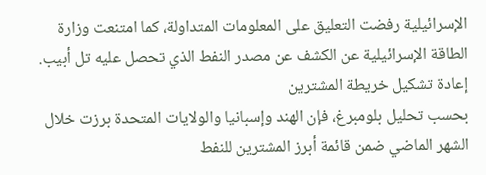الإسرائيلية رفضت التعليق على المعلومات المتداولة، كما امتنعت وزارة الطاقة الإسرائيلية عن الكشف عن مصدر النفط الذي تحصل عليه تل أبيب.
إعادة تشكيل خريطة المشترين
بحسب تحليل بلومبرغ، فإن الهند وإسبانيا والولايات المتحدة برزت خلال الشهر الماضي ضمن قائمة أبرز المشترين للنفط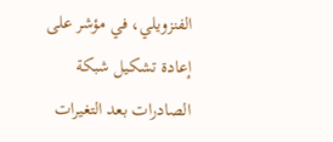الفنزويلي، في مؤشر على إعادة تشكيل شبكة الصادرات بعد التغيرات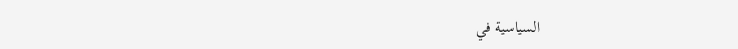السياسية في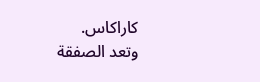كاراكاس.
وتعد الصفقة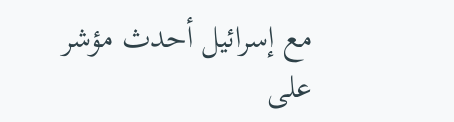مع إسرائيل أحدث مؤشر على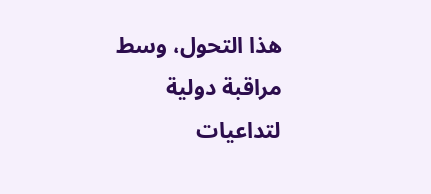هذا التحول، وسط مراقبة دولية لتداعيات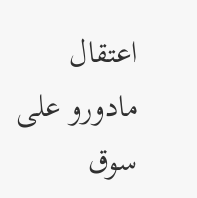اعتقال مادورو على سوق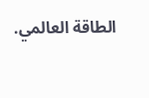الطاقة العالمي.